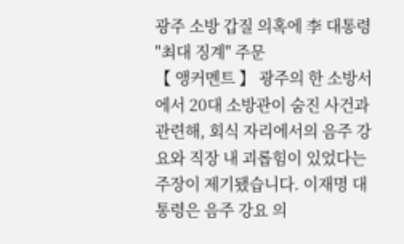광주 소방 갑질 의혹에 李 대통령 "최대 징계" 주문
【 앵커멘트 】 광주의 한 소방서에서 20대 소방관이 숨진 사건과 관련해, 회식 자리에서의 음주 강요와 직장 내 괴롭힘이 있었다는 주장이 제기됐습니다. 이재명 대통령은 음주 강요 의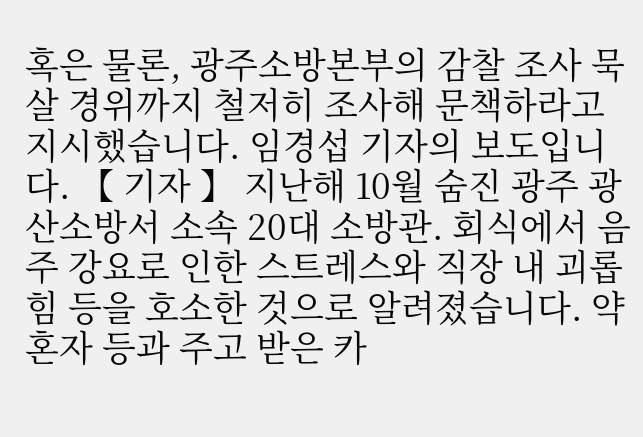혹은 물론, 광주소방본부의 감찰 조사 묵살 경위까지 철저히 조사해 문책하라고 지시했습니다. 임경섭 기자의 보도입니다. 【 기자 】 지난해 10월 숨진 광주 광산소방서 소속 20대 소방관. 회식에서 음주 강요로 인한 스트레스와 직장 내 괴롭힘 등을 호소한 것으로 알려졌습니다. 약혼자 등과 주고 받은 카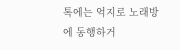톡에는 억지로 노래방에 동행하거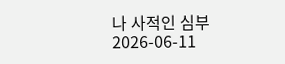나 사적인 심부
2026-06-11